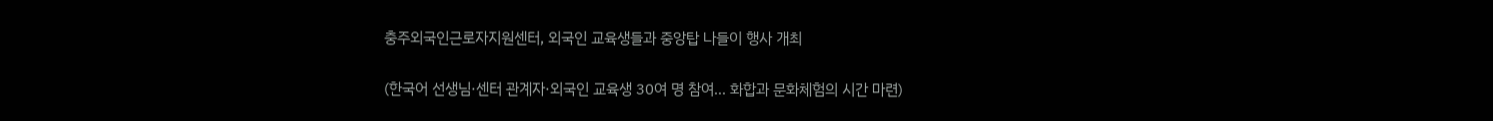충주외국인근로자지원센터, 외국인 교육생들과 중앙탑 나들이 행사 개최

(한국어 선생님·센터 관계자·외국인 교육생 30여 명 참여… 화합과 문화체험의 시간 마련)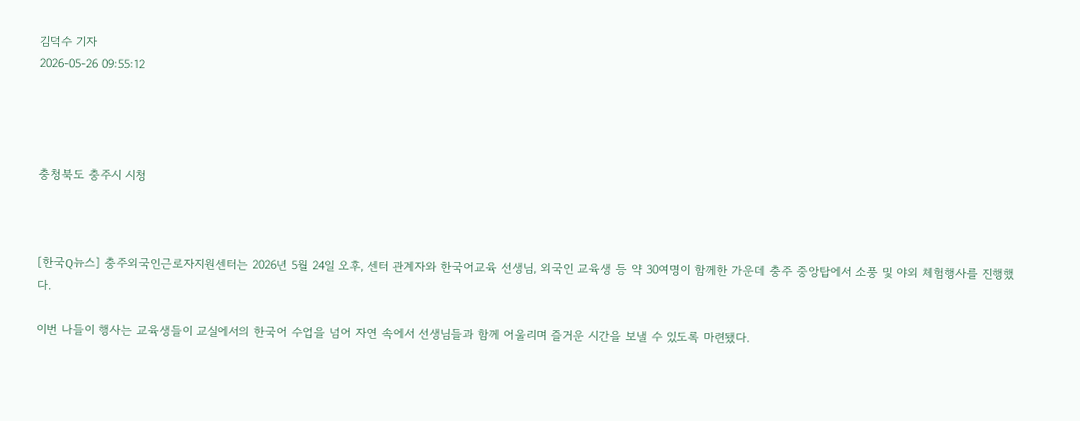김덕수 기자
2026-05-26 09:55:12




충청북도 충주시 시청



[한국Q뉴스] 충주외국인근로자지원센터는 2026년 5월 24일 오후, 센터 관계자와 한국어교육 선생님, 외국인 교육생 등 약 30여명이 함께한 가운데 충주 중앙탑에서 소풍 및 야외 체험행사를 진행했다.

이번 나들이 행사는 교육생들이 교실에서의 한국어 수업을 넘어 자연 속에서 선생님들과 함께 어울리며 즐거운 시간을 보낼 수 있도록 마련됐다.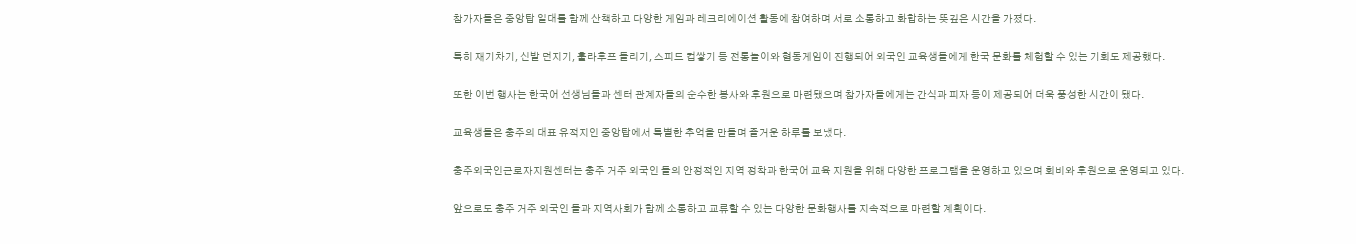참가자들은 중앙탑 일대를 함께 산책하고 다양한 게임과 레크리에이션 활동에 참여하며 서로 소통하고 화합하는 뜻깊은 시간을 가졌다.

특히 재기차기, 신발 던지기, 훌라후프 돌리기, 스피드 컵쌓기 등 전통놀이와 협동게임이 진행되어 외국인 교육생들에게 한국 문화를 체험할 수 있는 기회도 제공했다.

또한 이번 행사는 한국어 선생님들과 센터 관계자들의 순수한 봉사와 후원으로 마련됐으며 참가자들에게는 간식과 피자 등이 제공되어 더욱 풍성한 시간이 됐다.

교육생들은 충주의 대표 유적지인 중앙탑에서 특별한 추억을 만들며 즐거운 하루를 보냈다.

충주외국인근로자지원센터는 충주 거주 외국인 들의 안정적인 지역 정착과 한국어 교육 지원을 위해 다양한 프로그램을 운영하고 있으며 회비와 후원으로 운영되고 있다.

앞으로도 충주 거주 외국인 들과 지역사회가 함께 소통하고 교류할 수 있는 다양한 문화행사를 지속적으로 마련할 계획이다.